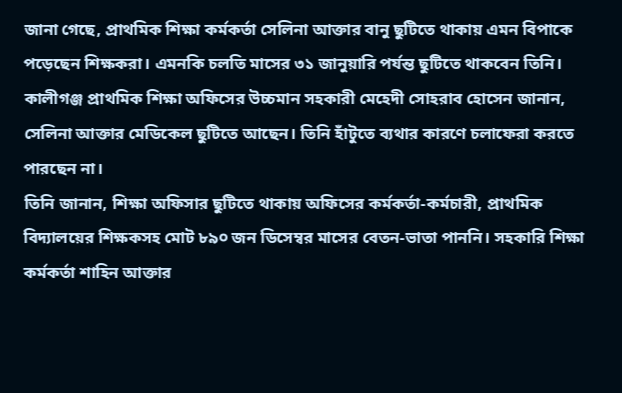জানা গেছে, প্রাথমিক শিক্ষা কর্মকর্তা সেলিনা আক্তার বানু ছুটিতে থাকায় এমন বিপাকে পড়েছেন শিক্ষকরা। এমনকি চলতি মাসের ৩১ জানুয়ারি পর্যন্ত ছুটিতে থাকবেন তিনি।
কালীগঞ্জ প্রাথমিক শিক্ষা অফিসের উচ্চমান সহকারী মেহেদী সোহরাব হোসেন জানান, সেলিনা আক্তার মেডিকেল ছুটিতে আছেন। তিনি হাঁটুতে ব্যথার কারণে চলাফেরা করতে পারছেন না।
তিনি জানান, শিক্ষা অফিসার ছুটিতে থাকায় অফিসের কর্মকর্তা-কর্মচারী, প্রাথমিক বিদ্যালয়ের শিক্ষকসহ মোট ৮৯০ জন ডিসেম্বর মাসের বেতন-ভাতা পাননি। সহকারি শিক্ষা কর্মকর্তা শাহিন আক্তার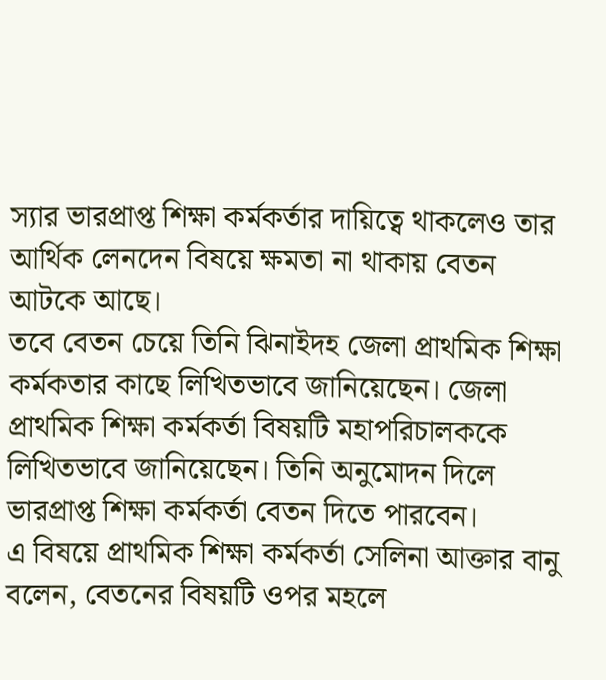স্যার ভারপ্রাপ্ত শিক্ষা কর্মকর্তার দায়িত্বে থাকলেও তার আর্থিক লেনদেন বিষয়ে ক্ষমতা না থাকায় বেতন আটকে আছে।
তবে বেতন চেয়ে তিনি ঝিনাইদহ জেলা প্রাথমিক শিক্ষা কর্মকতার কাছে লিখিতভাবে জানিয়েছেন। জেলা প্রাথমিক শিক্ষা কর্মকর্তা বিষয়টি মহাপরিচালককে লিখিতভাবে জানিয়েছেন। তিনি অনুমোদন দিলে ভারপ্রাপ্ত শিক্ষা কর্মকর্তা বেতন দিতে পারবেন।
এ বিষয়ে প্রাথমিক শিক্ষা কর্মকর্তা সেলিনা আক্তার বানু বলেন, বেতনের বিষয়টি ওপর মহলে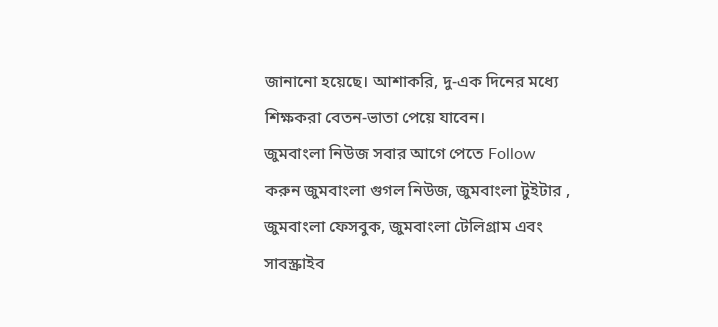জানানো হয়েছে। আশাকরি, দু-এক দিনের মধ্যে শিক্ষকরা বেতন-ভাতা পেয়ে যাবেন।
জুমবাংলা নিউজ সবার আগে পেতে Follow করুন জুমবাংলা গুগল নিউজ, জুমবাংলা টুইটার , জুমবাংলা ফেসবুক, জুমবাংলা টেলিগ্রাম এবং সাবস্ক্রাইব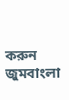করুন জুমবাংলা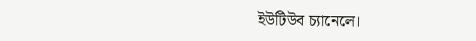ইউটিউব চ্যানেলে।